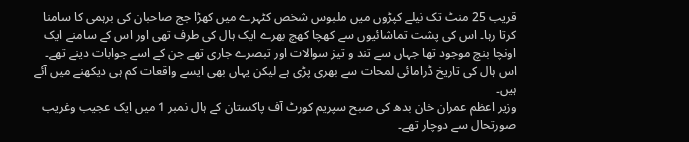قریب 25 منٹ تک نیلے کپڑوں میں ملبوس شخص کٹہرے میں کھڑا جج صاحبان کی برہمی کا سامنا کرتا رہا۔ اس کی پشت تماشائیوں سے کھچا کھچ بھرے ایک ہال کی طرف تھی اور اس کے سامنے ایک اونچا بنچ موجود تھا جہاں سے تند و تیز سوالات اور تبصرے جاری تھے جن کے اسے جوابات دینے تھے۔ اس ہال کی تاریخ ڈرامائی لمحات سے بھری پڑی ہے لیکن یہاں بھی ایسے واقعات کم ہی دیکھنے میں آئے ہیں۔
وزیر اعظم عمران خان بدھ کی صبح سپریم کورٹ آف پاکستان کے ہال نمبر 1 میں ایک عجیب وغریب صورتحال سے دوچار تھے۔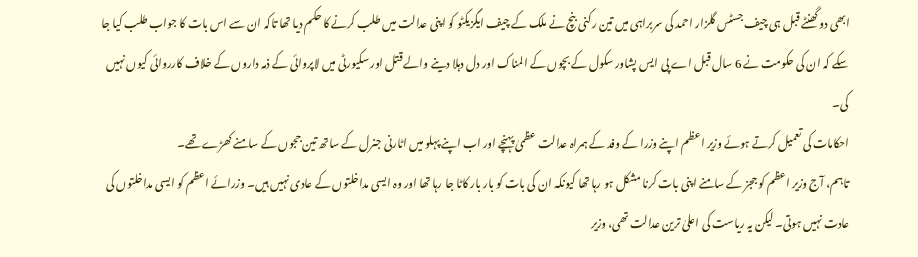ابھی دو گھنٹے قبل ہی چیف جسٹس گلزار احمد کی سربراہی میں تین رکنی بنچ نے ملک کے چیف ایگزیکٹو کو اپنی عدالت میں طلب کرنے کا حکم دیا تھا تاکہ ان سے اس بات کا جواب طلب کیا جا سکے کہ ان کی حکومت نے 6 سال قبل اے پی ایس پشاور سکول کے بچوں کے المناک اور دل دہلا دینے والے قتل اور سکیورٹی میں لاپروائی کے ذمہ داروں کے خلاف کارروائی کیوں نہیں کی۔
احکامات کی تعمیل کرتے ہوئے وزیر اعظم اپنے وزرا کے وفد کے ہمراہ عدالت عظمیٰ پہنچے اور اب اپنے پہلو میں اٹارنی جنرل کے ساتھ تین ججوں کے سامنے کھڑے تھے۔
تاہم، آج وزیر اعظم کو ججز کے سامنے اپنی بات کرنا مشکل ہو رہا تھا کیونکہ ان کی بات کو بار بار کاٹا جا رہا تھا اور وہ ایسی مداخلتوں کے عادی نہیں ہیں۔ وزرائے اعظم کو ایسی مداخلتوں کی عادت نہیں ہوتی۔ لیکن یہ ریاست کی اعلیٰ ترین عدالت تھی، وزیر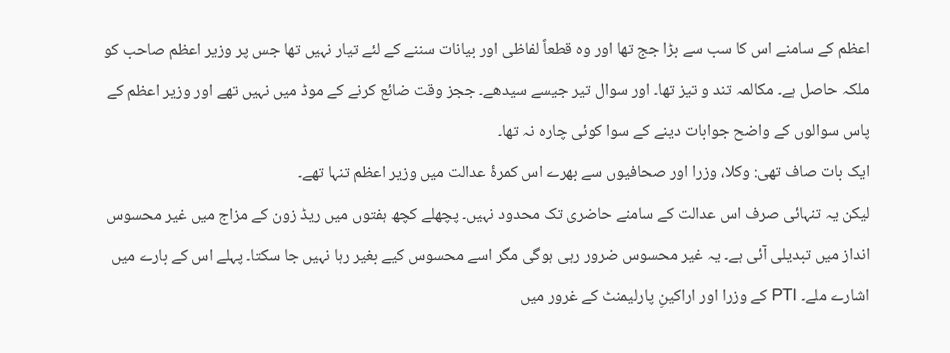اعظم کے سامنے اس کا سب سے بڑا جج تھا اور وہ قطعاً لفاظی اور بیانات سننے کے لئے تیار نہیں تھا جس پر وزیر اعظم صاحب کو ملکہ حاصل ہے۔ مکالمہ تند و تیز تھا۔ اور سوال تیر جیسے سیدھے۔ ججز وقت ضائع کرنے کے موڈ میں نہیں تھے اور وزیر اعظم کے پاس سوالوں کے واضح جوابات دینے کے سوا کوئی چارہ نہ تھا۔
ایک بات صاف تھی: وکلا، وزرا اور صحافیوں سے بھرے اس کمرۂ عدالت میں وزیر اعظم تنہا تھے۔
لیکن یہ تنہائی صرف اس عدالت کے سامنے حاضری تک محدود نہیں۔ پچھلے کچھ ہفتوں میں ریڈ زون کے مزاج میں غیر محسوس انداز میں تبدیلی آئی ہے۔ یہ غیر محسوس ضرور رہی ہوگی مگر اسے محسوس کیے بغیر رہا نہیں جا سکتا۔ پہلے اس کے بارے میں اشارے ملے۔ PTI کے وزرا اور اراکینِ پارلیمنٹ کے غرور میں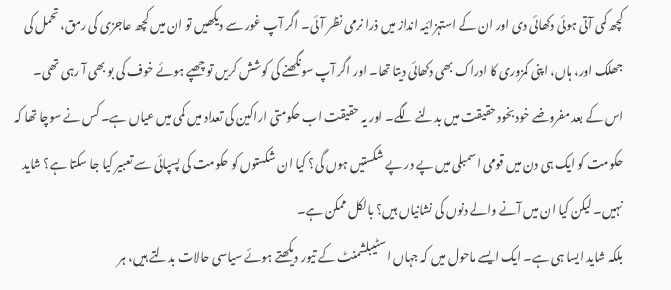کچھ کمی آتی ہوئی دکھائی دی اور ان کے استہزائیہ انداز میں ذرا نرمی نظر آئی۔ اگر آپ غور سے دیکھیں تو ان میں کچھ عاجزی کی رمق، تحمل کی جھلک اور، ہاں، اپنی کمزوری کا ادراک بھی دکھائی دیتا تھا۔ اور اگر آپ سونگھنے کی کوشش کریں تو چھپے ہوئے خوف کی بو بھی آ رہی تھی۔
اس کے بعد مفروضے خودبخود حقیقت میں بدلنے لگے۔ اور یہ حقیقت اب حکومتی اراکین کی تعداد میں کمی میں عیاں ہے۔ کس نے سوچا تھا کہ حکومت کو ایک ہی دن میں قومی اسمبلی میں پے در پے شکستیں ہوں گی؟ کیا ان شکستوں کو حکومت کی پسپائی سے تعبیر کیا جا سکتا ہے؟ شاید نہیں۔ لیکن کیا ان میں آنے والے دنوں کی نشانیاں ہیں؟ بالکل ممکن ہے۔
بلکہ شاید ایسا ہی ہے۔ ایک ایسے ماحول میں کہ جہاں اسٹیبلشمنٹ کے تیور دیکھتے ہوئے سیاسی حالات بدلتے ہیں، ہر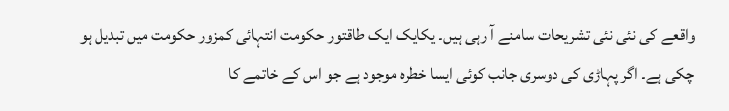واقعے کی نئی نئی تشریحات سامنے آ رہی ہیں۔ یکایک ایک طاقتور حکومت انتہائی کمزور حکومت میں تبدیل ہو چکی ہے۔ اگر پہاڑی کی دوسری جانب کوئی ایسا خطرہ موجود ہے جو اس کے خاتمے کا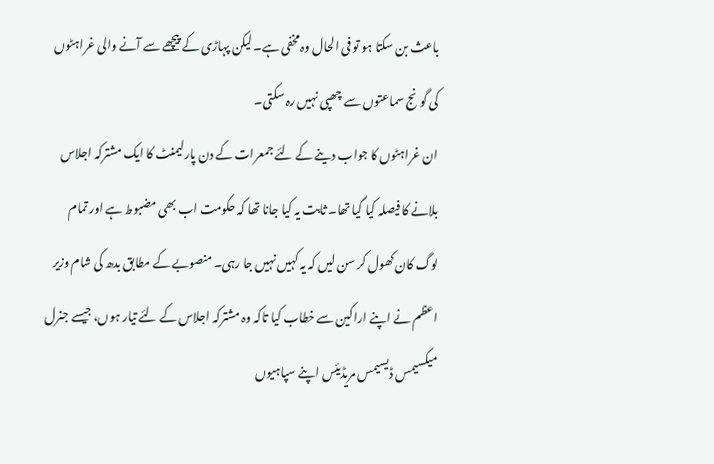باعث بن سکتا ہو تو فی الحال وہ مخفی ہے۔ لیکن پہاڑی کے پیچھے سے آنے والی غراہٹوں کی گونج سماعتوں سے چھپی نہیں رہ سکتی۔
ان غراہٹوں کا جواب دینے کے لئے جمعرات کے دن پارلیمنٹ کا ایک مشترکہ اجلاس بلانے کا فیصلہ کیا گیا تھا۔ ثابت یہ کیا جانا تھا کہ حکومت اب بھی مضبوط ہے اور تمام لوگ کان کھول کر سن لیں کہ یہ کہیں نہیں جا رہی۔ منصوبے کے مطابق بدھ کی شام وزیر اعظم نے اپنے اراکین سے خطاب کیا تاکہ وہ مشترکہ اجلاس کے لئے تیار ہوں، جیسے جنرل میکسیمس ڈیسیمس مریڈیئس اپنے سپاہیوں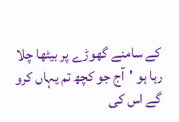کے سامنے گھوڑے پر بیٹھا چلا رہا ہو 'آج جو کچھ تم یہاں کرو گے اس کی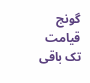گونج قیامت تک باقی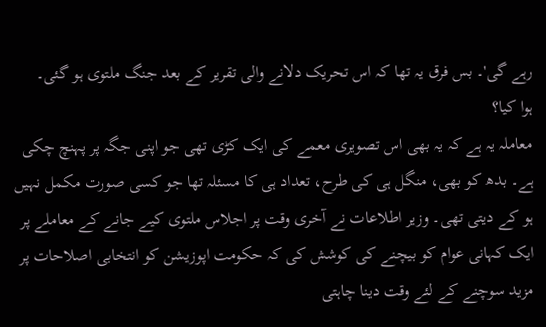رہے گی'۔ بس فرق یہ تھا کہ اس تحریک دلانے والی تقریر کے بعد جنگ ملتوی ہو گئی۔
ہوا کیا؟
معاملہ یہ ہے کہ یہ بھی اس تصویری معمے کی ایک کڑی تھی جو اپنی جگہ پر پہنچ چکی ہے۔ بدھ کو بھی، منگل ہی کی طرح، تعداد ہی کا مسئلہ تھا جو کسی صورت مکمل نہیں ہو کے دیتی تھی۔ وزیر اطلاعات نے آخری وقت پر اجلاس ملتوی کیے جانے کے معاملے پر ایک کہانی عوام کو بیچنے کی کوشش کی کہ حکومت اپوزیشن کو انتخابی اصلاحات پر مزید سوچنے کے لئے وقت دینا چاہتی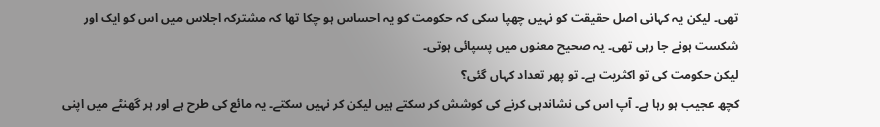تھی۔ لیکن یہ کہانی اصل حقیقت کو نہیں چھپا سکی کہ حکومت کو یہ احساس ہو چکا تھا کہ مشترکہ اجلاس میں اس کو ایک اور شکست ہونے جا رہی تھی۔ یہ صحیح معنوں میں پسپائی ہوتی۔
لیکن حکومت کی تو اکثریت ہے۔ تو پھر تعداد کہاں گئی؟
کچھ عجیب ہو رہا ہے۔ آپ اس کی نشاندہی کرنے کی کوشش کر سکتے ہیں لیکن کر نہیں سکتے۔ یہ مائع کی طرح ہے اور ہر گھنٹے میں اپنی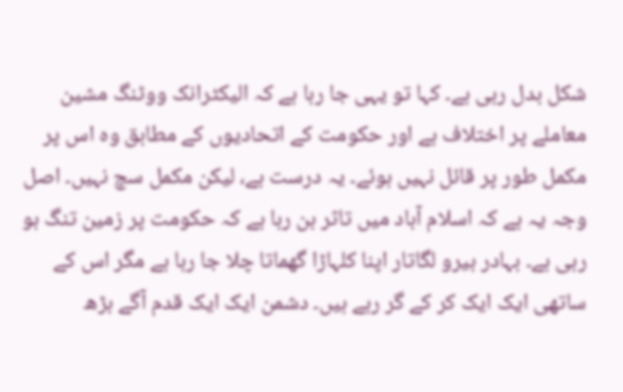شکل بدل رہی ہے۔ کہا تو یہی جا رہا ہے کہ الیکٹرانک ووٹنگ مشین معاملے پر اختلاف ہے اور حکومت کے اتحادیوں کے مطابق وہ اس پر مکمل طور پر قائل نہیں ہوئے۔ یہ درست ہے، لیکن مکمل سچ نہیں۔ اصل وجہ یہ ہے کہ اسلام آباد میں تاثر بن رہا ہے کہ حکومت پر زمین تنگ ہو رہی ہے۔ بہادر ہیرو لگاتار اپنا کلہاڑا گھماتا چلا جا رہا ہے مگر اس کے ساتھی ایک ایک کر کے گر رہے ہیں۔ دشمن ایک ایک قدم آگے بڑھ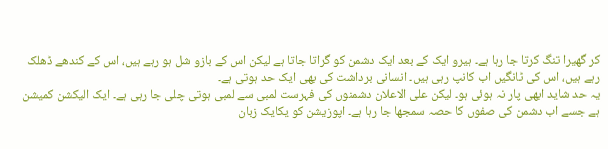کر گھیرا تنگ کرتا جا رہا ہے۔ ہیرو ایک کے بعد ایک دشمن کو گراتا جاتا ہے لیکن اس کے بازو شل ہو رہے ہیں، اس کے کندھے ڈھلک رہے ہیں، اس کی ٹانگیں اب کانپ رہی ہیں۔ انسانی برداشت کی بھی ایک حد ہوتی ہے۔
یہ حد شاید ابھی پار نہ ہوئی ہو۔ لیکن علی الاعلان دشمنوں کی فہرست لمبی سے لمبی ہوتی چلی جا رہی ہے۔ ایک الیکشن کمیشن ہے جسے اب دشمن کی صفوں کا حصہ سمجھا جا رہا ہے۔ اپوزیشن کو یکایک زبان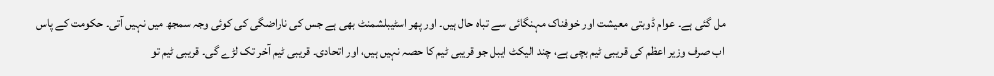مل گئی ہے۔ عوام ڈوبتی معیشت اور خوفناک مہنگائی سے تباہ حال ہیں۔ اور پھر اسٹیبلشمنٹ بھی ہے جس کی ناراضگی کی کوئی وجہ سمجھ میں نہیں آتی۔ حکومت کے پاس اب صرف وزیر اعظم کی قریبی ٹیم بچی ہے، چند الیکٹ ایبل جو قریبی ٹیم کا حصہ نہیں ہیں، اور اتحادی۔ قریبی ٹیم آخر تک لڑے گی۔ قریبی ٹیم تو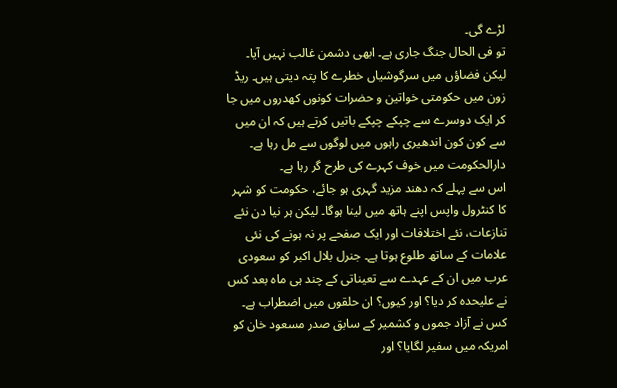لڑے گی۔
تو فی الحال جنگ جاری ہے۔ ابھی دشمن غالب نہیں آیا۔ لیکن فضاؤں میں سرگوشیاں خطرے کا پتہ دیتی ہیں۔ ریڈ زون میں حکومتی خواتین و حضرات کونوں کھدروں میں جا کر ایک دوسرے سے چپکے چپکے باتیں کرتے ہیں کہ ان میں سے کون کون اندھیری راہوں میں لوگوں سے مل رہا ہے۔ دارالحکومت میں خوف کہرے کی طرح گر رہا ہے۔
اس سے پہلے کہ دھند مزید گہری ہو جائے، حکومت کو شہر کا کنٹرول واپس اپنے ہاتھ میں لینا ہوگا۔ لیکن ہر نیا دن نئے تنازعات، نئے اختلافات اور ایک صفحے پر نہ ہونے کی نئی علامات کے ساتھ طلوع ہوتا ہے۔ جنرل بلال اکبر کو سعودی عرب میں ان کے عہدے سے تعیناتی کے چند ہی ماہ بعد کس نے علیحدہ کر دیا؟ اور کیوں؟ ان حلقوں میں اضطراب ہے۔ کس نے آزاد جموں و کشمیر کے سابق صدر مسعود خان کو امریکہ میں سفیر لگایا؟ اور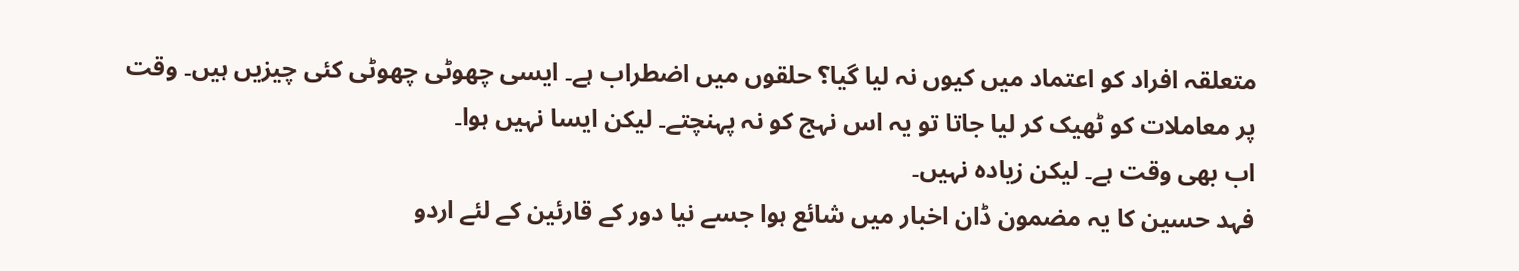متعلقہ افراد کو اعتماد میں کیوں نہ لیا گیا؟ حلقوں میں اضطراب ہے۔ ایسی چھوٹی چھوٹی کئی چیزیں ہیں۔ وقت پر معاملات کو ٹھیک کر لیا جاتا تو یہ اس نہج کو نہ پہنچتے۔ لیکن ایسا نہیں ہوا۔
اب بھی وقت ہے۔ لیکن زیادہ نہیں۔
فہد حسین کا یہ مضمون ڈان اخبار میں شائع ہوا جسے نیا دور کے قارئین کے لئے اردو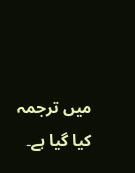میں ترجمہ کیا گیا ہے۔